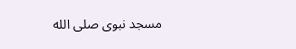مسجد نبوی صلى الله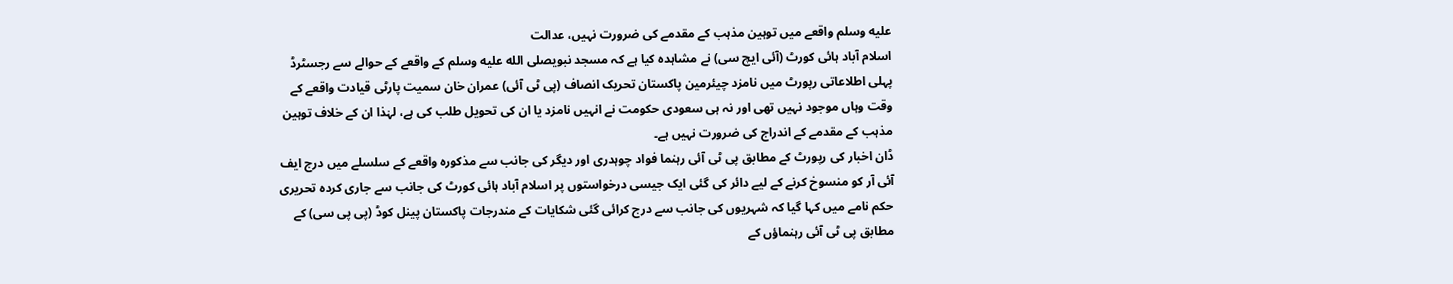عليه وسلم واقعے میں توہین مذہب کے مقدمے کی ضرورت نہیں، عدالت
اسلام آباد ہائی کورٹ (آئی ایچ سی) نے مشاہدہ کیا ہے کہ مسجد نبویصلى الله عليه وسلم کے واقعے کے حوالے سے رجسٹرڈ پہلی اطلاعاتی رپورٹ میں نامزد چیئرمین پاکستان تحریک انصاف (پی ٹی آئی) عمران خان سمیت پارٹی قیادت واقعے کے وقت وہاں موجود نہیں تھی اور نہ ہی سعودی حکومت نے انہیں نامزد یا ان کی تحویل طلب کی ہے، لہٰذا ان کے خلاف توہین مذہب کے مقدمے کے اندراج کی ضرورت نہیں ہے۔
ڈان اخبار کی رپورٹ کے مطابق پی ٹی آئی رہنما فواد چوہدری اور دیگر کی جانب سے مذکورہ واقعے کے سلسلے میں درج ایف آئی آر کو منسوخ کرنے کے لیے دائر کی گئی ایک جیسی درخواستوں پر اسلام آباد ہائی کورٹ کی جانب سے جاری کردہ تحریری حکم نامے میں کہا گیا کہ شہریوں کی جانب سے درج کرائی گئی شکایات کے مندرجات پاکستان پینل کوڈ (پی پی سی) کے مطابق پی ٹی آئی رہنماؤں کے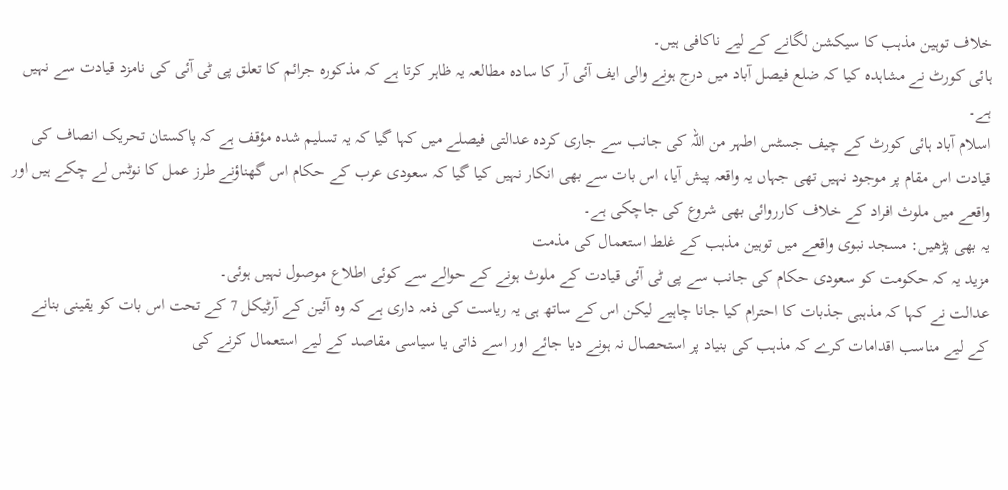خلاف توہین مذہب کا سیکشن لگانے کے لیے ناکافی ہیں۔
ہائی کورٹ نے مشاہدہ کیا کہ ضلع فیصل آباد میں درج ہونے والی ایف آئی آر کا سادہ مطالعہ یہ ظاہر کرتا ہے کہ مذکورہ جرائم کا تعلق پی ٹی آئی کی نامزد قیادت سے نہیں ہے۔
اسلام آباد ہائی کورٹ کے چیف جسٹس اطہر من اللہ کی جانب سے جاری کردہ عدالتی فیصلے میں کہا گیا کہ یہ تسلیم شدہ مؤقف ہے کہ پاکستان تحریک انصاف کی قیادت اس مقام پر موجود نہیں تھی جہاں یہ واقعہ پیش آیا، اس بات سے بھی انکار نہیں کیا گیا کہ سعودی عرب کے حکام اس گھناؤنے طرز عمل کا نوٹس لے چکے ہیں اور واقعے میں ملوث افراد کے خلاف کارروائی بھی شروع کی جاچکی ہے۔
یہ بھی پڑھیں: مسجد نبوی واقعے میں توہین مذہب کے غلط استعمال کی مذمت
مزید یہ کہ حکومت کو سعودی حکام کی جانب سے پی ٹی آئی قیادت کے ملوث ہونے کے حوالے سے کوئی اطلاع موصول نہیں ہوئی۔
عدالت نے کہا کہ مذہبی جذبات کا احترام کیا جانا چاہیے لیکن اس کے ساتھ ہی یہ ریاست کی ذمہ داری ہے کہ وہ آئین کے آرٹیکل 7 کے تحت اس بات کو یقینی بنانے کے لیے مناسب اقدامات کرے کہ مذہب کی بنیاد پر استحصال نہ ہونے دیا جائے اور اسے ذاتی یا سیاسی مقاصد کے لیے استعمال کرنے کی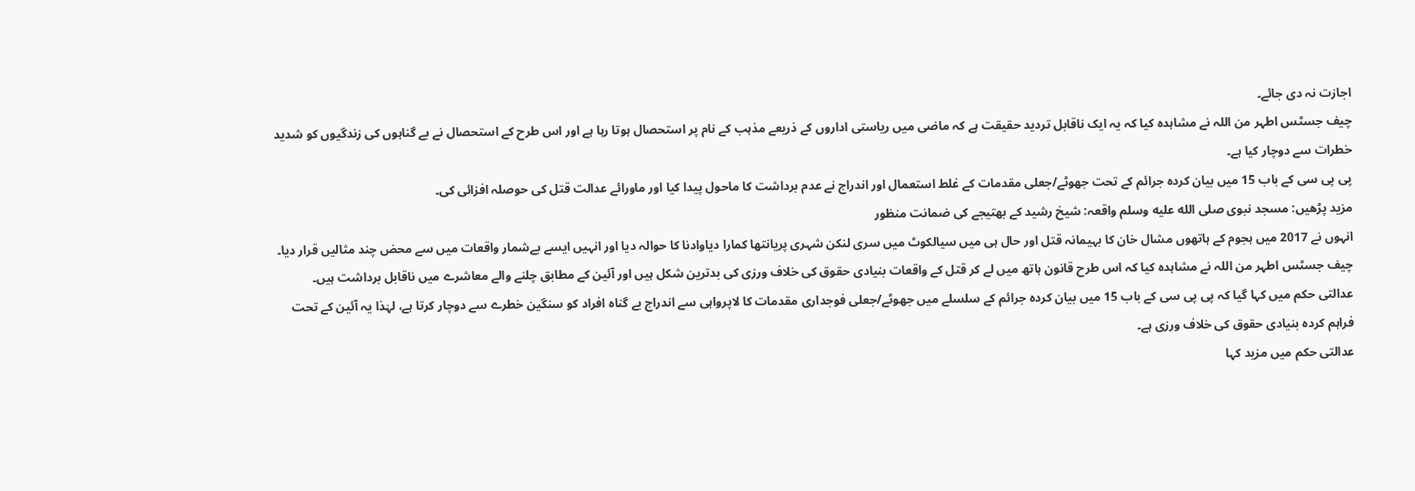اجازت نہ دی جائے۔
چیف جسٹس اطہر من اللہ نے مشاہدہ کیا کہ یہ ایک ناقابل تردید حقیقت ہے کہ ماضی میں ریاستی اداروں کے ذریعے مذہب کے نام پر استحصال ہوتا رہا ہے اور اس طرح کے استحصال نے بے گناہوں کی زندگیوں کو شدید خطرات سے دوچار کیا ہے۔
پی پی سی کے باب 15 میں بیان کردہ جرائم کے تحت جھوٹے/جعلی مقدمات کے غلط استعمال اور اندراج نے عدم برداشت کا ماحول پیدا کیا اور ماورائے عدالت قتل کی حوصلہ افزائی کی۔
مزید پڑھیں: مسجد نبوی صلى الله عليه وسلم واقعہ: شیخ رشید کے بھتیجے کی ضمانت منظور
انہوں نے 2017 میں ہجوم کے ہاتھوں مشال خان کا بہیمانہ قتل اور حال ہی میں سیالکوٹ میں سری لنکن شہری پریانتھا کمارا دیاوادنا کا حوالہ دیا اور انہیں ایسے بےشمار واقعات میں سے محض چند مثالیں قرار دیا۔
چیف جسٹس اطہر من اللہ نے مشاہدہ کیا کہ اس طرح قانون ہاتھ میں لے کر قتل کے واقعات بنیادی حقوق کی خلاف ورزی کی بدترین شکل ہیں اور آئین کے مطابق چلنے والے معاشرے میں ناقابل برداشت ہیں۔
عدالتی حکم میں کہا گیا کہ پی پی سی کے باب 15 میں بیان کردہ جرائم کے سلسلے میں جھوٹے/جعلی فوجداری مقدمات کا لاپرواہی سے اندراج بے گناہ افراد کو سنگین خطرے سے دوچار کرتا ہے، لہٰذا یہ آئین کے تحت فراہم کردہ بنیادی حقوق کی خلاف ورزی ہے۔
عدالتی حکم میں مزید کہا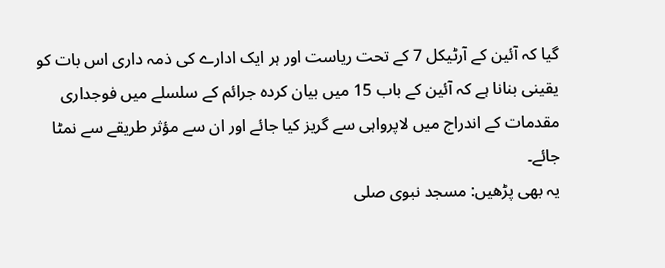گیا کہ آئین کے آرٹیکل 7 کے تحت ریاست اور ہر ایک ادارے کی ذمہ داری اس بات کو یقینی بنانا ہے کہ آئین کے باب 15 میں بیان کردہ جرائم کے سلسلے میں فوجداری مقدمات کے اندراج میں لاپرواہی سے گریز کیا جائے اور ان سے مؤثر طریقے سے نمٹا جائے۔
یہ بھی پڑھیں: مسجد نبوی صلى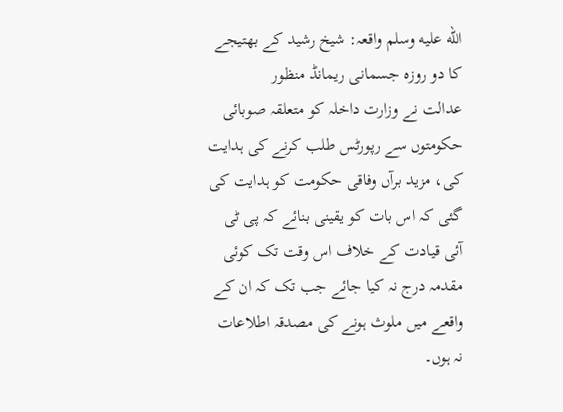الله عليه وسلم واقعہ: شیخ رشید کے بھتیجے کا دو روزہ جسمانی ریمانڈ منظور
عدالت نے وزارت داخلہ کو متعلقہ صوبائی حکومتوں سے رپورٹس طلب کرنے کی ہدایت کی، مزید برآں وفاقی حکومت کو ہدایت کی گئی کہ اس بات کو یقینی بنائے کہ پی ٹی آئی قیادت کے خلاف اس وقت تک کوئی مقدمہ درج نہ کیا جائے جب تک کہ ان کے واقعے میں ملوث ہونے کی مصدقہ اطلاعات نہ ہوں۔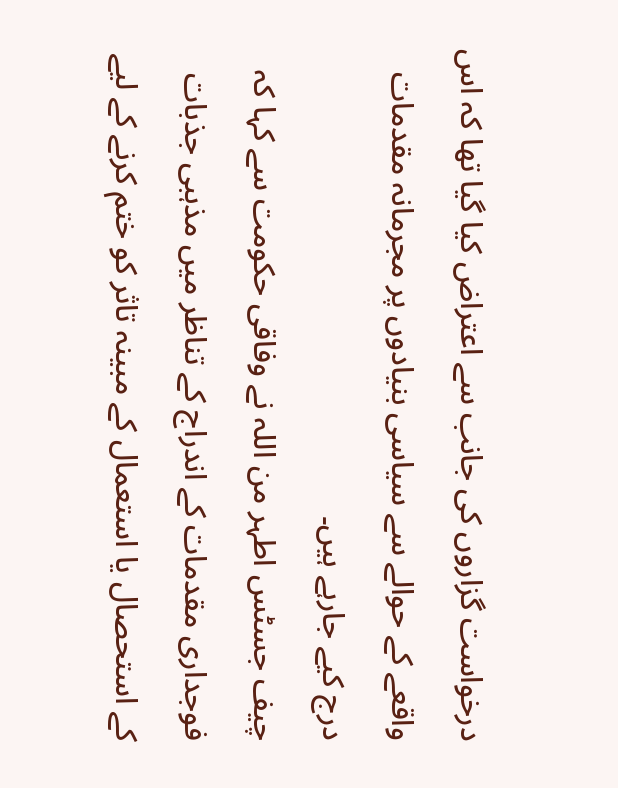درخواست گزاروں کی جانب سے اعتراض کیا گیا تھا کہ اس واقعے کے حوالے سے سیاسی بنیادوں پر مجرمانہ مقدمات درج کیے جارہے ہیں۔
چیف جسٹس اطہر من اللہ نے وفاقی حکومت سے کہا کہ فوجداری مقدمات کے اندراج کے تناظر میں مذہبی جذبات کے استحصال یا استعمال کے مبینہ تاثر کو ختم کرنے کے لیے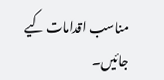مناسب اقدامات کیے جائیں۔